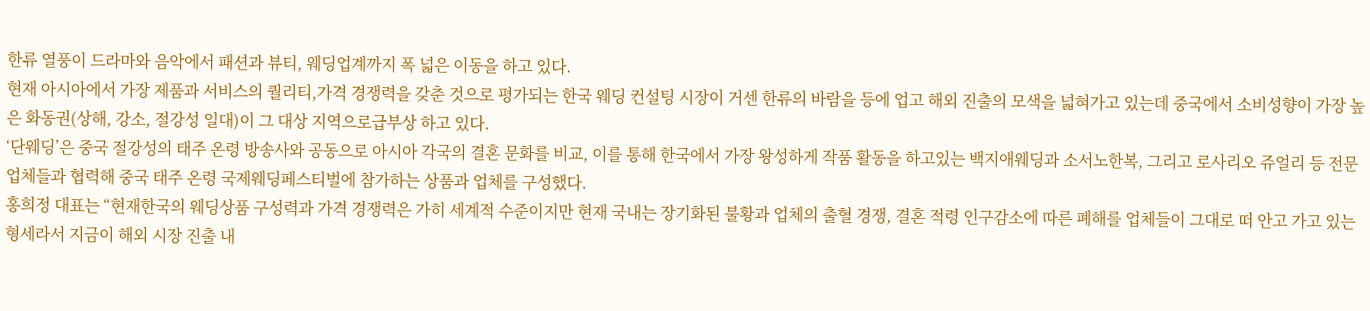한류 열풍이 드라마와 음악에서 패션과 뷰티, 웨딩업계까지 폭 넓은 이동을 하고 있다.
현재 아시아에서 가장 제품과 서비스의 퀄리티,가격 경쟁력을 갖춘 것으로 평가되는 한국 웨딩 컨설팅 시장이 거센 한류의 바람을 등에 업고 해외 진출의 모색을 넓혀가고 있는데 중국에서 소비성향이 가장 높은 화동권(상해, 강소, 절강성 일대)이 그 대상 지역으로급부상 하고 있다.
‘단웨딩’은 중국 절강성의 태주 온령 방송사와 공동으로 아시아 각국의 결혼 문화를 비교, 이를 통해 한국에서 가장 왕성하게 작품 활동을 하고있는 백지애웨딩과 소서노한복, 그리고 로사리오 쥬얼리 등 전문 업체들과 협력해 중국 태주 온령 국제웨딩페스티벌에 참가하는 상품과 업체를 구성했다.
홍희정 대표는 “현재한국의 웨딩상품 구성력과 가격 경쟁력은 가히 세계적 수준이지만 현재 국내는 장기화된 불황과 업체의 출혈 경쟁, 결혼 적령 인구감소에 따른 폐해를 업체들이 그대로 떠 안고 가고 있는 형세라서 지금이 해외 시장 진출 내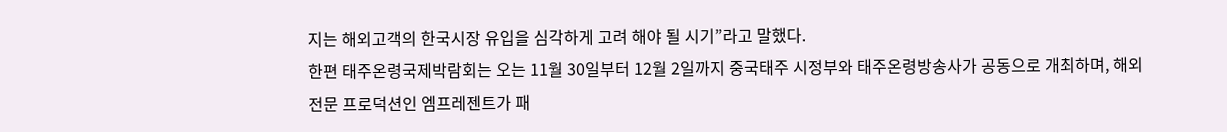지는 해외고객의 한국시장 유입을 심각하게 고려 해야 될 시기”라고 말했다.
한편 태주온령국제박람회는 오는 11월 30일부터 12월 2일까지 중국태주 시정부와 태주온령방송사가 공동으로 개최하며, 해외전문 프로덕션인 엠프레젠트가 패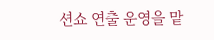션쇼 연출 운영을 맡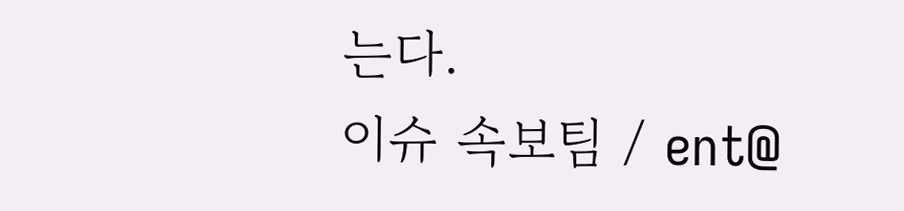는다.
이슈 속보팀 / ent@